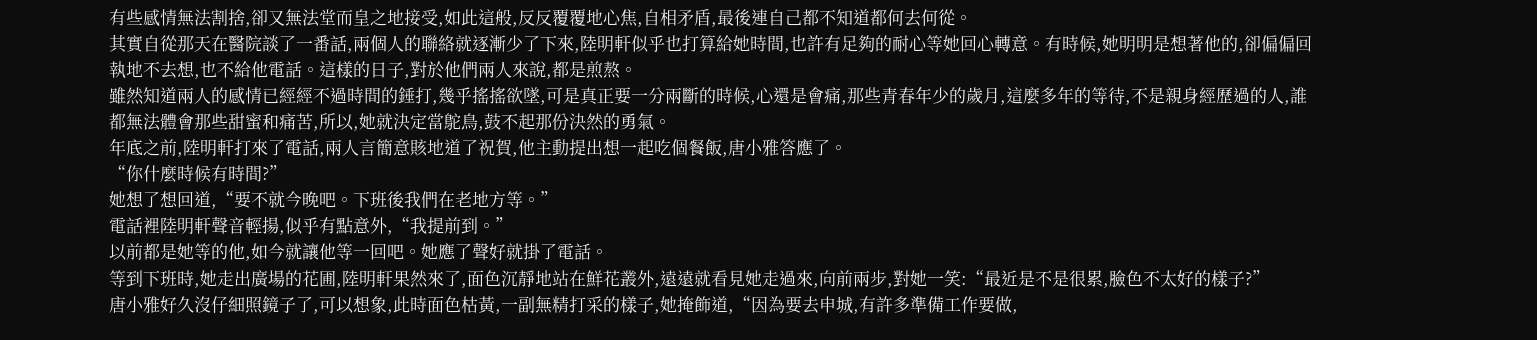有些感情無法割捨,卻又無法堂而皇之地接受,如此這般,反反覆覆地心焦,自相矛盾,最後連自己都不知道都何去何從。
其實自從那天在醫院談了一番話,兩個人的聯絡就逐漸少了下來,陸明軒似乎也打算給她時間,也許有足夠的耐心等她回心轉意。有時候,她明明是想著他的,卻偏偏回執地不去想,也不給他電話。這樣的日子,對於他們兩人來說,都是煎熬。
雖然知道兩人的感情已經經不過時間的錘打,幾乎搖搖欲墜,可是真正要一分兩斷的時候,心還是會痛,那些青春年少的歲月,這麼多年的等待,不是親身經歷過的人,誰都無法體會那些甜蜜和痛苦,所以,她就決定當鴕鳥,鼓不起那份決然的勇氣。
年底之前,陸明軒打來了電話,兩人言簡意賅地道了祝賀,他主動提出想一起吃個餐飯,唐小雅答應了。
“你什麼時候有時間?”
她想了想回道,“要不就今晚吧。下班後我們在老地方等。”
電話裡陸明軒聲音輕揚,似乎有點意外,“我提前到。”
以前都是她等的他,如今就讓他等一回吧。她應了聲好就掛了電話。
等到下班時,她走出廣場的花圃,陸明軒果然來了,面色沉靜地站在鮮花叢外,遠遠就看見她走過來,向前兩步,對她一笑:“最近是不是很累,臉色不太好的樣子?”
唐小雅好久沒仔細照鏡子了,可以想象,此時面色枯黃,一副無精打采的樣子,她掩飾道,“因為要去申城,有許多準備工作要做,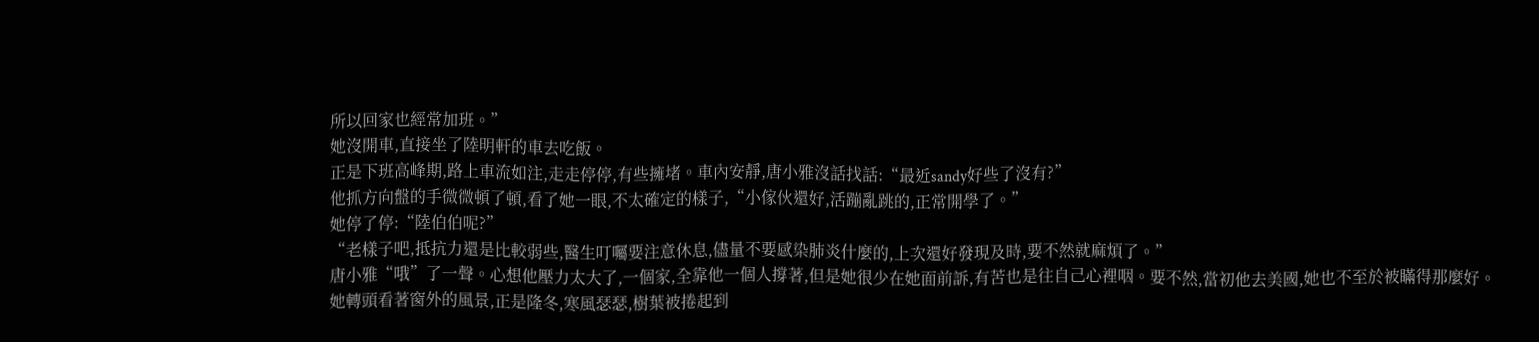所以回家也經常加班。”
她沒開車,直接坐了陸明軒的車去吃飯。
正是下班高峰期,路上車流如注,走走停停,有些擁堵。車內安靜,唐小雅沒話找話:“最近sandy好些了沒有?”
他抓方向盤的手微微頓了頓,看了她一眼,不太確定的樣子,“小傢伙還好,活蹦亂跳的,正常開學了。”
她停了停:“陸伯伯呢?”
“老樣子吧,抵抗力還是比較弱些,醫生叮囑要注意休息,儘量不要感染肺炎什麼的,上次還好發現及時,要不然就麻煩了。”
唐小雅“哦”了一聲。心想他壓力太大了,一個家,全靠他一個人撐著,但是她很少在她面前訴,有苦也是往自己心裡咽。要不然,當初他去美國,她也不至於被瞞得那麼好。
她轉頭看著窗外的風景,正是隆冬,寒風瑟瑟,樹葉被捲起到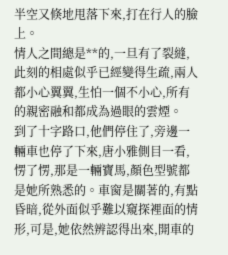半空又倏地甩落下來,打在行人的臉上。
情人之間總是**的,一旦有了裂縫,此刻的相處似乎已經變得生疏,兩人都小心翼翼,生怕一個不小心,所有的親密融和都成為過眼的雲煙。
到了十字路口,他們停住了,旁邊一輛車也停了下來,唐小雅側目一看,愣了愣,那是一輛寶馬,顏色型號都是她所熟悉的。車窗是關著的,有點昏暗,從外面似乎難以窺探裡面的情形,可是,她依然辨認得出來,開車的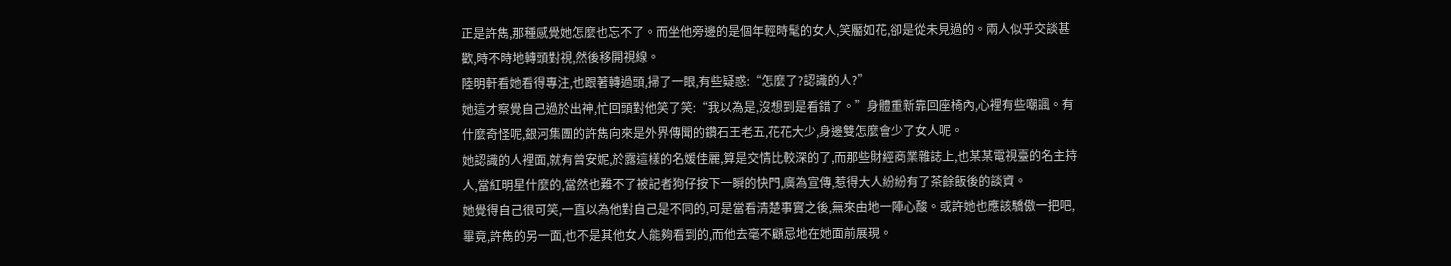正是許雋,那種感覺她怎麼也忘不了。而坐他旁邊的是個年輕時髦的女人,笑靨如花,卻是從未見過的。兩人似乎交談甚歡,時不時地轉頭對視,然後移開視線。
陸明軒看她看得專注,也跟著轉過頭,掃了一眼,有些疑惑:“怎麼了?認識的人?”
她這才察覺自己過於出神,忙回頭對他笑了笑:“我以為是,沒想到是看錯了。”身體重新靠回座椅內,心裡有些嘲諷。有什麼奇怪呢,銀河集團的許雋向來是外界傳聞的鑽石王老五,花花大少,身邊雙怎麼會少了女人呢。
她認識的人裡面,就有曾安妮,於露這樣的名媛佳麗,算是交情比較深的了,而那些財經商業雜誌上,也某某電視臺的名主持人,當紅明星什麼的,當然也難不了被記者狗仔按下一瞬的快門,廣為宣傳,惹得大人紛紛有了茶餘飯後的談資。
她覺得自己很可笑,一直以為他對自己是不同的,可是當看清楚事實之後,無來由地一陣心酸。或許她也應該驕傲一把吧,畢竟,許雋的另一面,也不是其他女人能夠看到的,而他去毫不顧忌地在她面前展現。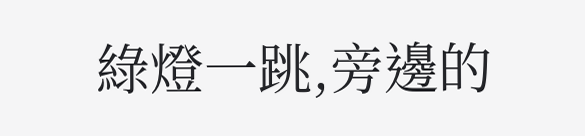綠燈一跳,旁邊的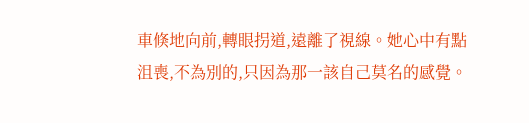車倏地向前,轉眼拐道,遠離了視線。她心中有點沮喪,不為別的,只因為那一該自己莫名的感覺。